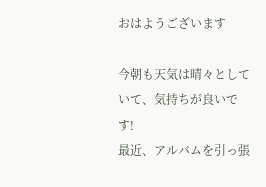おはようございます

今朝も天気は晴々としていて、気持ちが良いです!
最近、アルバムを引っ張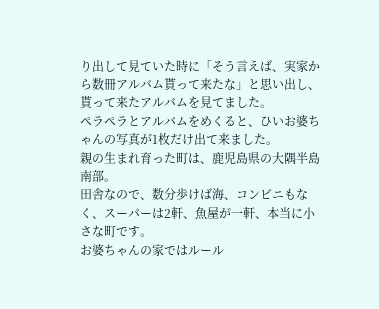り出して見ていた時に「そう言えば、実家から数冊アルバム貰って来たな」と思い出し、貰って来たアルバムを見てました。
ペラペラとアルバムをめくると、ひいお婆ちゃんの写真が1枚だけ出て来ました。
親の生まれ育った町は、鹿児島県の大隅半島南部。
田舎なので、数分歩けば海、コンビニもなく、スーパーは2軒、魚屋が一軒、本当に小さな町です。
お婆ちゃんの家ではルール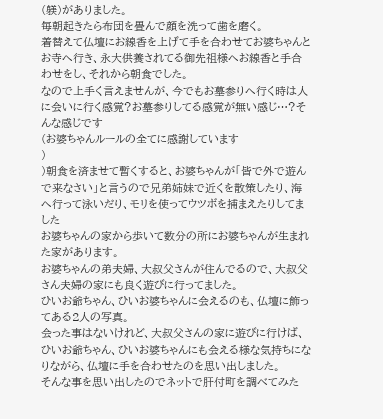(躾)がありました。
毎朝起きたら布団を畳んで顔を洗って歯を磨く。
着替えて仏壇にお線香を上げて手を合わせてお婆ちゃんとお寺へ行き、永大供養されてる御先祖様へお線香と手合わせをし、それから朝食でした。
なので上手く言えませんが、今でもお墓参りへ行く時は人に会いに行く感覚?お墓参りしてる感覚が無い感じ…?そんな感じです
(お婆ちゃんルールの全てに感謝しています
)
)朝食を済ませて暫くすると、お婆ちゃんが「皆で外で遊んで来なさい」と言うので兄弟姉妹で近くを散策したり、海へ行って泳いだり、モリを使ってウツボを捕まえたりしてました
お婆ちゃんの家から歩いて数分の所にお婆ちゃんが生まれた家があります。
お婆ちゃんの弟夫婦、大叔父さんが住んでるので、大叔父さん夫婦の家にも良く遊びに行ってました。
ひいお爺ちゃん、ひいお婆ちゃんに会えるのも、仏壇に飾ってある2人の写真。
会った事はないけれど、大叔父さんの家に遊びに行けば、ひいお爺ちゃん、ひいお婆ちゃんにも会える様な気持ちになりながら、仏壇に手を合わせたのを思い出しました。
そんな事を思い出したのでネットで肝付町を調べてみた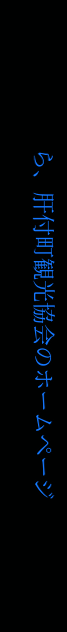ら、肝付町観光協会のホームページ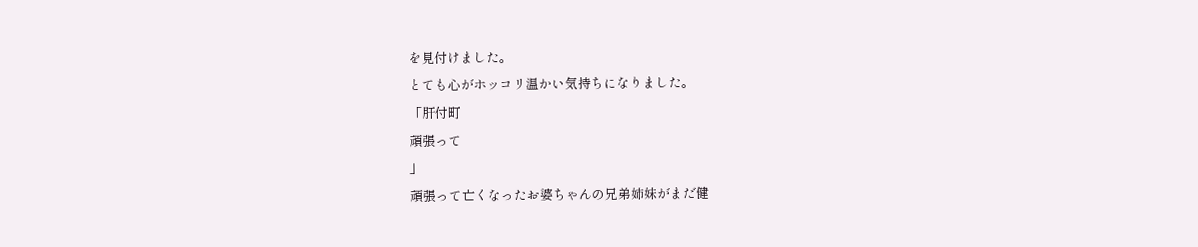を見付けました。
とても心がホッコリ温かい気持ちになりました。
「肝付町
頑張って
」
頑張って亡くなったお婆ちゃんの兄弟姉妹がまだ健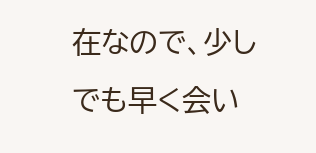在なので、少しでも早く会い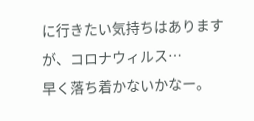に行きたい気持ちはありますが、コロナウィルス…
早く落ち着かないかなー。